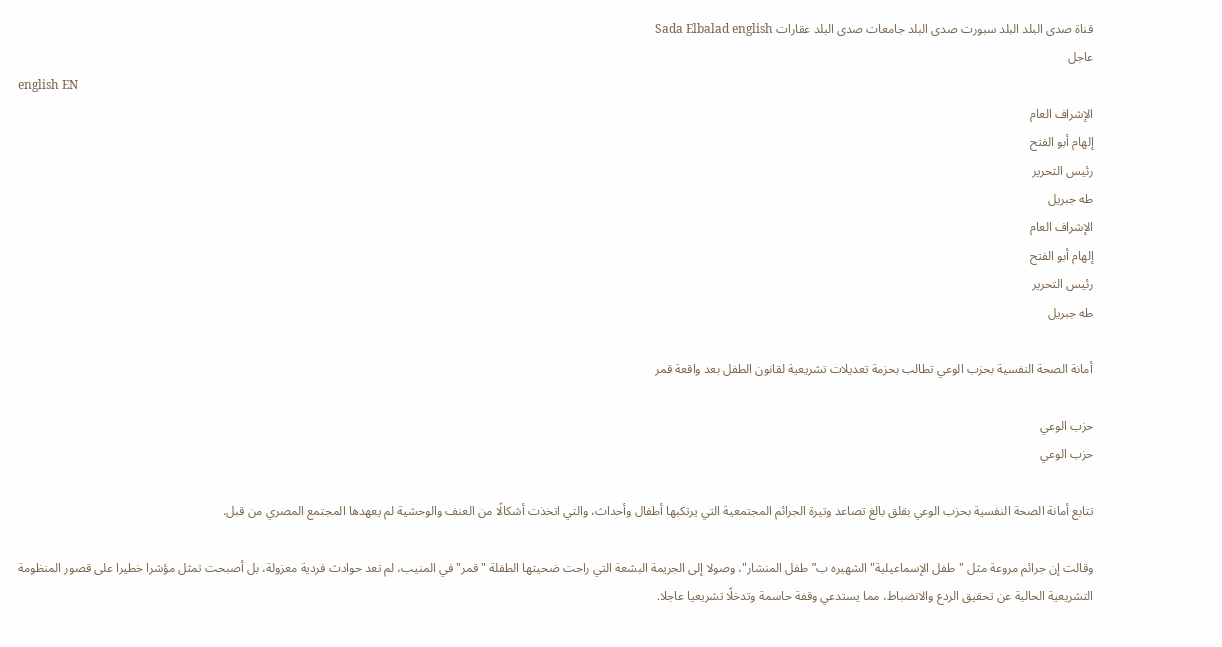قناة صدى البلد البلد سبورت صدى البلد جامعات صدى البلد عقارات Sada Elbalad english
عاجل
english EN
الإشراف العام
إلهام أبو الفتح
رئيس التحرير
طه جبريل
الإشراف العام
إلهام أبو الفتح
رئيس التحرير
طه جبريل

أمانة الصحة النفسية بحزب الوعي تطالب بحزمة تعديلات تشريعية لقانون الطفل بعد واقعة قمر

حزب الوعي
حزب الوعي

تتابع أمانة الصحة النفسية بحزب الوعي بقلق بالغ تصاعد وتيرة الجرائم المجتمعية التي يرتكبها أطفال وأحداث، والتي اتخذت أشكالًا من العنف والوحشية لم يعهدها المجتمع المصري من قبل.

وقالت إن جرائم مروعة مثل "طفل الإسماعيلية" الشهيره ب”طفل المنشار"، وصولا إلى الجريمة البشعة التي راحت ضحيتها الطفلة "قمر" في المنيب، لم تعد حوادث فردية معزولة، بل أصبحت تمثل مؤشرا خطيرا على قصور المنظومة التشريعية الحالية عن تحقيق الردع والانضباط، مما يستدعي وقفة حاسمة وتدخلًا تشريعيا عاجلا.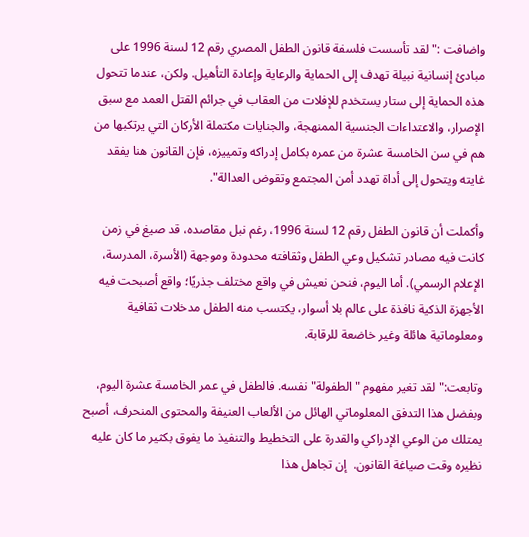واضافت :" لقد تأسست فلسفة قانون الطفل المصري رقم 12 لسنة 1996 على مبادئ إنسانية نبيلة تهدف إلى الحماية والرعاية وإعادة التأهيل. ولكن، عندما تتحول هذه الحماية إلى ستار يستخدم للإفلات من العقاب في جرائم القتل العمد مع سبق الإصرار، والاعتداءات الجنسية الممنهجة، والجنايات مكتملة الأركان التي يرتكبها من هم في سن الخامسة عشرة من عمره بكامل إدراكه وتمييزه، فإن القانون هنا يفقد غايته ويتحول إلى أداة تهدد أمن المجتمع وتقوض العدالة".

وأكملت أن قانون الطفل رقم 12 لسنة 1996، رغم نبل مقاصده، قد صيغ في زمن كانت فيه مصادر تشكيل وعي الطفل وثقافته محدودة وموجهة (الأسرة، المدرسة، الإعلام الرسمي). أما اليوم، فنحن نعيش في واقع مختلف جذريًا؛ واقع أصبحت فيه الأجهزة الذكية نافذة على عالم بلا أسوار، يكتسب منه الطفل مدخلات ثقافية ومعلوماتية هائلة وغير خاضعة للرقابة.

وتابعت:" لقد تغير مفهوم "الطفولة" نفسه. فالطفل في عمر الخامسة عشرة اليوم، وبفضل هذا التدفق المعلوماتي الهائل من الألعاب العنيفة والمحتوى المنحرف، أصبح يمتلك من الوعي الإدراكي والقدرة على التخطيط والتنفيذ ما يفوق بكثير ما كان عليه نظيره وقت صياغة القانون.  إن تجاهل هذا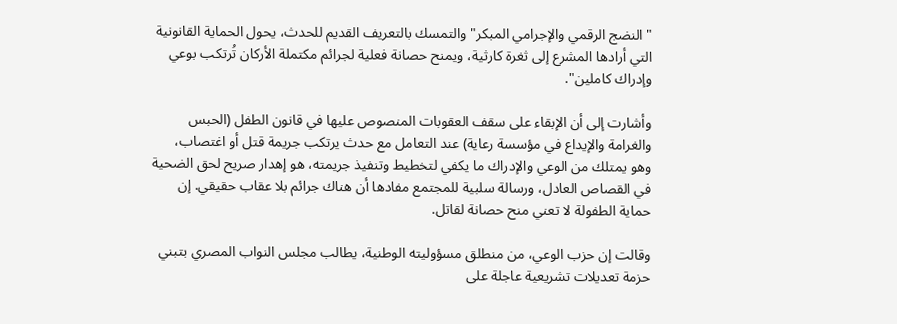"النضج الرقمي والإجرامي المبكر" والتمسك بالتعريف القديم للحدث، يحول الحماية القانونية التي أرادها المشرع إلى ثغرة كارثية، ويمنح حصانة فعلية لجرائم مكتملة الأركان تُرتكب بوعي وإدراك كاملين".

وأشارت إلى أن الإبقاء على سقف العقوبات المنصوص عليها في قانون الطفل (الحبس والغرامة والإيداع في مؤسسة رعاية) عند التعامل مع حدث يرتكب جريمة قتل أو اغتصاب، وهو يمتلك من الوعي والإدراك ما يكفي لتخطيط وتنفيذ جريمته، هو إهدار صريح لحق الضحية في القصاص العادل، ورسالة سلبية للمجتمع مفادها أن هناك جرائم بلا عقاب حقيقي. إن حماية الطفولة لا تعني منح حصانة لقاتل.

وقالت إن حزب الوعي، من منطلق مسؤوليته الوطنية، يطالب مجلس النواب المصري بتبني حزمة تعديلات تشريعية عاجلة على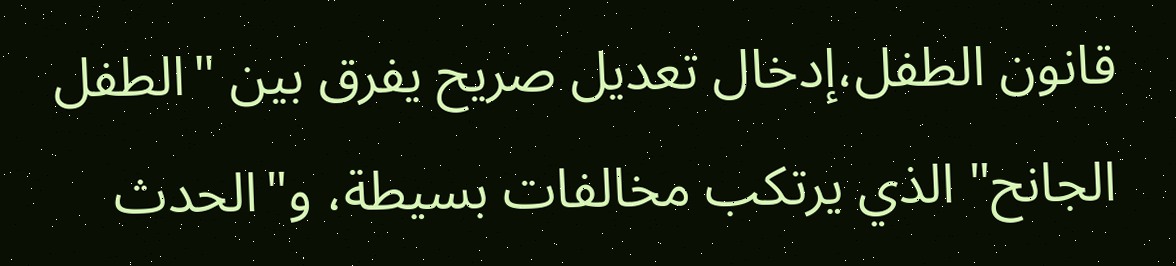قانون الطفل،إدخال تعديل صريح يفرق بين "الطفل الجانح" الذي يرتكب مخالفات بسيطة، و"الحدث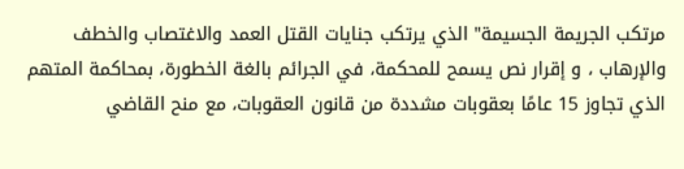مرتكب الجريمة الجسيمة" الذي يرتكب جنايات القتل العمد والاغتصاب والخطف والإرهاب ، و إقرار نص يسمح للمحكمة، في الجرائم بالغة الخطورة، بمحاكمة المتهم الذي تجاوز 15 عامًا بعقوبات مشددة من قانون العقوبات، مع منح القاضي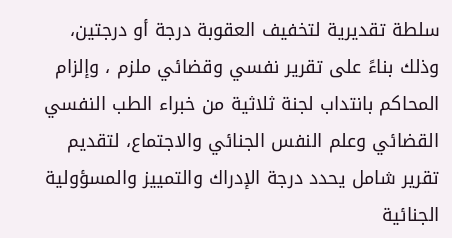سلطة تقديرية لتخفيف العقوبة درجة أو درجتين، وذلك بناءً على تقرير نفسي وقضائي ملزم ، وإلزام المحاكم بانتداب لجنة ثلاثية من خبراء الطب النفسي القضائي وعلم النفس الجنائي والاجتماع، لتقديم تقرير شامل يحدد درجة الإدراك والتمييز والمسؤولية الجنائية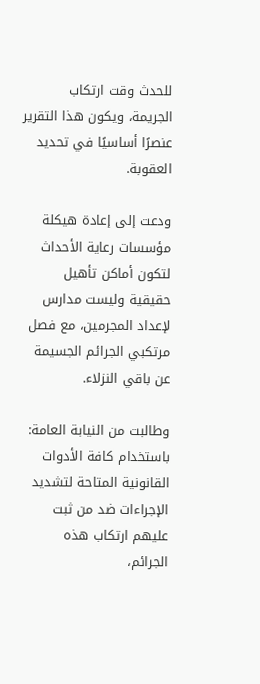للحدث وقت ارتكاب الجريمة، ويكون هذا التقرير عنصرًا أساسيًا في تحديد العقوبة.

ودعت إلى إعادة هيكلة مؤسسات رعاية الأحداث لتكون أماكن تأهيل حقيقية وليست مدارس لإعداد المجرمين، مع فصل مرتكبي الجرائم الجسيمة عن باقي النزلاء.

وطالبت من النيابة العامة: باستخدام كافة الأدوات القانونية المتاحة لتشديد الإجراءات ضد من ثبت عليهم ارتكاب هذه الجرائم،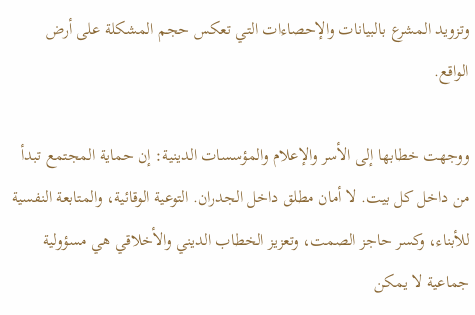وتزويد المشرع بالبيانات والإحصاءات التي تعكس حجم المشكلة على أرض الواقع.

ووجهت خطابها إلى الأسر والإعلام والمؤسسات الدينية: إن حماية المجتمع تبدأ من داخل كل بيت. لا أمان مطلق داخل الجدران. التوعية الوقائية، والمتابعة النفسية للأبناء، وكسر حاجز الصمت، وتعزيز الخطاب الديني والأخلاقي هي مسؤولية جماعية لا يمكن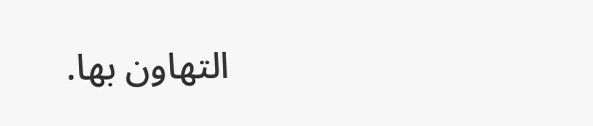التهاون بها.